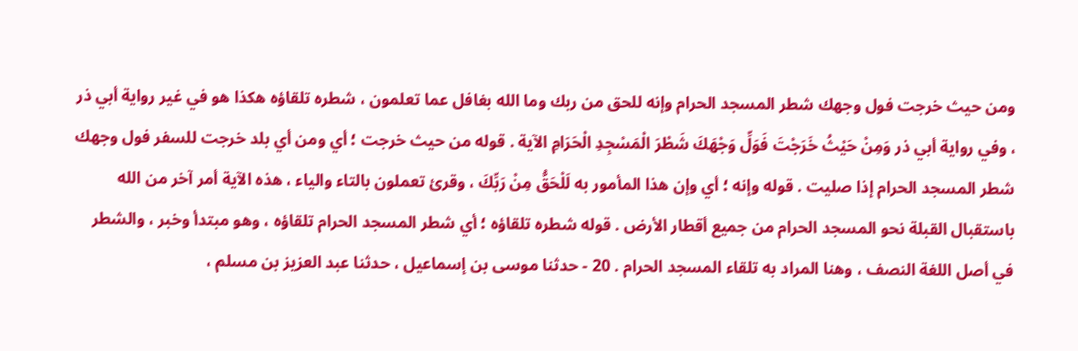ومن حيث خرجت فول وجهك شطر المسجد الحرام وإنه للحق من ربك وما الله بغافل عما تعلمون ، شطره تلقاؤه هكذا هو في غير رواية أبي ذر ، وفي رواية أبي ذر وَمِنْ حَيْثُ خَرَجْتَ فَوَلِّ وَجْهَكَ شَطْرَ الْمَسْجِدِ الْحَرَامِ الآية . قوله من حيث خرجت ؛ أي ومن أي بلد خرجت للسفر فول وجهك شطر المسجد الحرام إذا صليت . قوله وإنه ؛ أي وإن هذا المأمور به لَلْحَقُّ مِنْ رَبِّكَ ، وقرئ تعملون بالتاء والياء ، هذه الآية أمر آخر من الله باستقبال القبلة نحو المسجد الحرام من جميع أقطار الأرض . قوله شطره تلقاؤه ؛ أي شطر المسجد الحرام تلقاؤه ، وهو مبتدأ وخبر ، والشطر في أصل اللغة النصف ، وهنا المراد به تلقاء المسجد الحرام . 20 - حدثنا موسى بن إسماعيل ، حدثنا عبد العزيز بن مسلم ،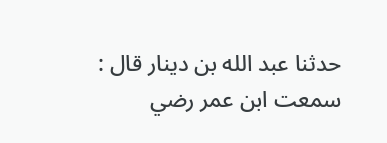حدثنا عبد الله بن دينار قال : سمعت ابن عمر رضي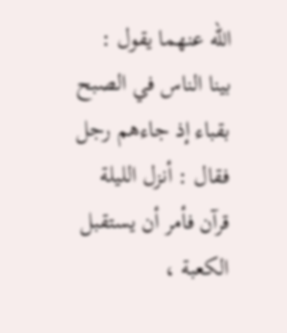الله عنهما يقول : بينا الناس في الصبح بقباء إذ جاءهم رجل فقال : أنزل الليلة قرآن فأمر أن يستقبل الكعبة ،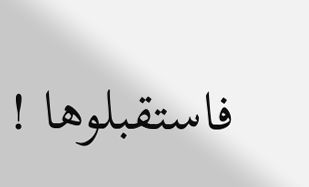فاستقبلوها !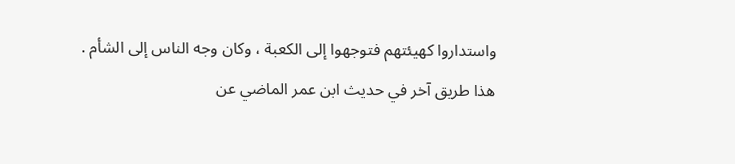واستداروا كهيئتهم فتوجهوا إلى الكعبة ، وكان وجه الناس إلى الشأم . هذا طريق آخر في حديث ابن عمر الماضي عن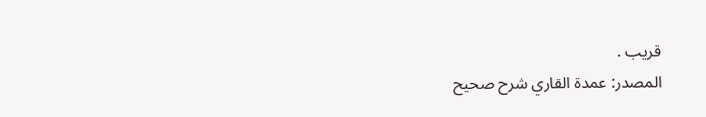قريب .
المصدر: عمدة القاري شرح صحيح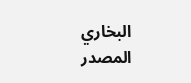البخاري
المصدر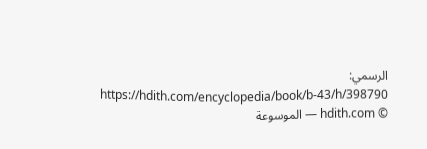الرسمي: https://hdith.com/encyclopedia/book/b-43/h/398790
© hdith.com — الموسوعة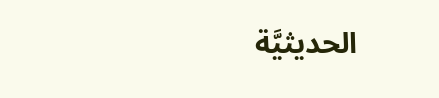الحديثيَّة